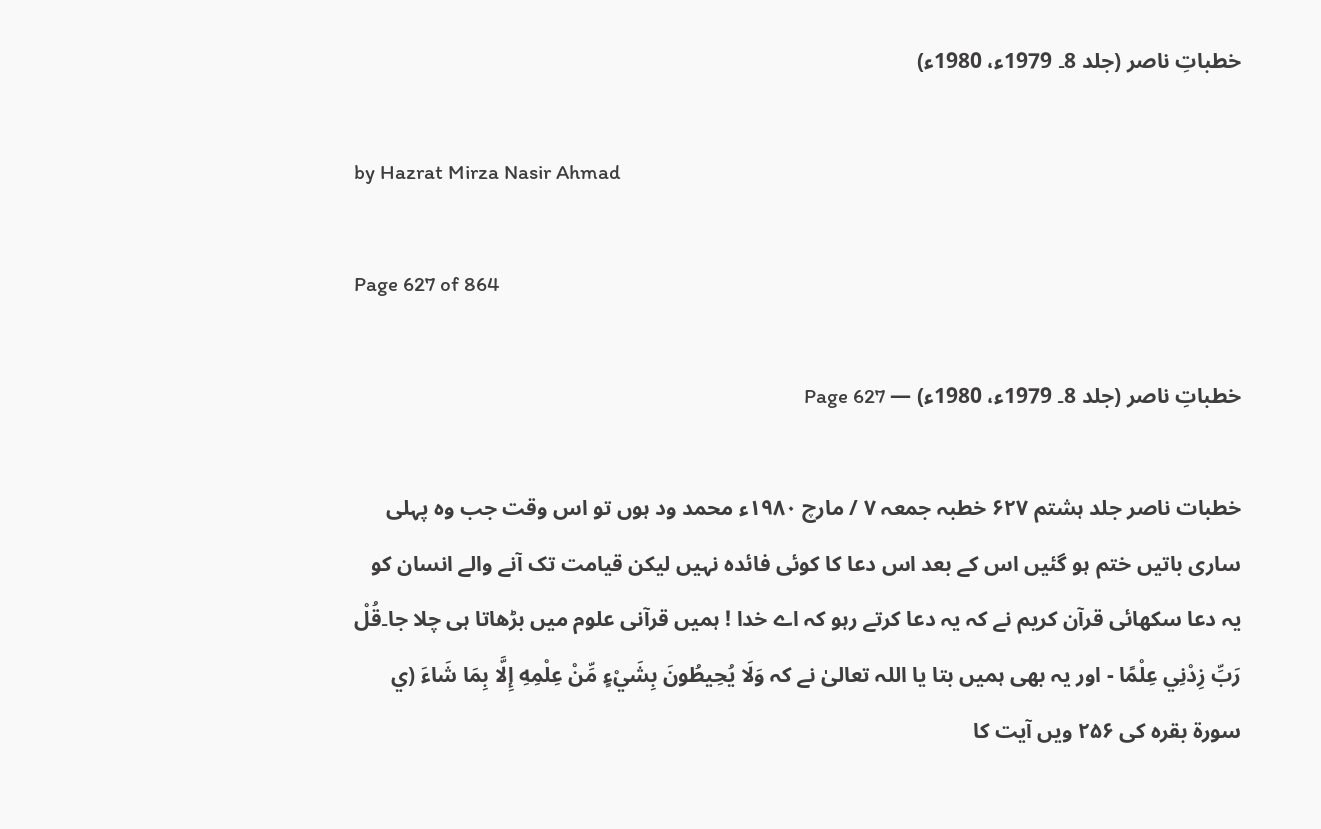خطباتِ ناصر (جلد 8۔ 1979ء، 1980ء)

by Hazrat Mirza Nasir Ahmad

Page 627 of 864

خطباتِ ناصر (جلد 8۔ 1979ء، 1980ء) — Page 627

خطبات ناصر جلد ہشتم ۶۲۷ خطبہ جمعہ ۷ / مارچ ۱۹۸۰ء محمد ود ہوں تو اس وقت جب وہ پہلی ساری باتیں ختم ہو گئیں اس کے بعد اس دعا کا کوئی فائدہ نہیں لیکن قیامت تک آنے والے انسان کو یہ دعا سکھائی قرآن کریم نے کہ یہ دعا کرتے رہو کہ اے خدا ! ہمیں قرآنی علوم میں بڑھاتا ہی چلا جا۔قُلْ رَبِّ زِدْنِي عِلْمًا - اور یہ بھی ہمیں بتا یا اللہ تعالیٰ نے کہ وَلَا يُحِيطُونَ بِشَيْءٍ مِّنْ عِلْمِهِ إِلَّا بِمَا شَاءَ (ي سورۃ بقرہ کی ۲۵۶ ویں آیت کا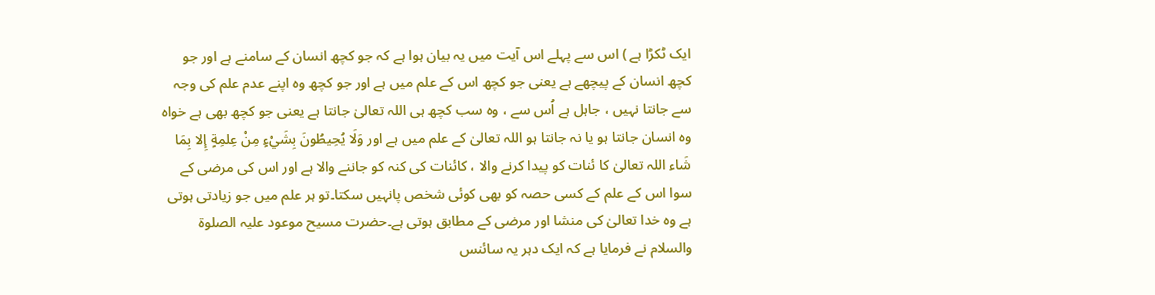ایک ٹکڑا ہے ) اس سے پہلے اس آیت میں یہ بیان ہوا ہے کہ جو کچھ انسان کے سامنے ہے اور جو کچھ انسان کے پیچھے ہے یعنی جو کچھ اس کے علم میں ہے اور جو کچھ وہ اپنے عدم علم کی وجہ سے جانتا نہیں ، جاہل ہے اُس سے ، وہ سب کچھ ہی اللہ تعالیٰ جانتا ہے یعنی جو کچھ بھی ہے خواہ وہ انسان جانتا ہو یا نہ جانتا ہو اللہ تعالیٰ کے علم میں ہے اور وَلَا يُحِيطُونَ بِشَيْءٍ مِنْ عِلمِةٍ إِلا بِمَا شَاء اللہ تعالیٰ کا ئنات کو پیدا کرنے والا ، کائنات کی کنہ کو جاننے والا ہے اور اس کی مرضی کے سوا اس کے علم کے کسی حصہ کو بھی کوئی شخص پانہیں سکتا۔تو ہر علم میں جو زیادتی ہوتی ہے وہ خدا تعالیٰ کی منشا اور مرضی کے مطابق ہوتی ہے۔حضرت مسیح موعود علیہ الصلوۃ والسلام نے فرمایا ہے کہ ایک دہر یہ سائنس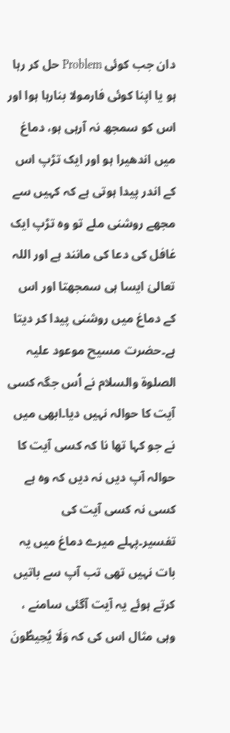دان جب کوئی Problem حل کر رہا ہو یا اپنا کوئی فارمولا بنارہا ہوا اور اس کو سمجھ نہ آرہی ہو، دماغ میں اندھیرا ہو اور ایک تڑپ اس کے اندر پیدا ہوتی ہے کہ کہیں سے مجھے روشنی ملے تو وہ تڑپ ایک غافل کی دعا کی مانند ہے اور اللہ تعالیٰ ایسا ہی سمجھتا اور اس کے دماغ میں روشنی پیدا کر دیتا ہے۔حضرت مسیح موعود علیہ الصلوۃ والسلام نے اُس جگہ کسی آیت کا حوالہ نہیں دیا۔ابھی میں نے جو کہا تھا نا کہ کسی آیت کا حوالہ آپ دیں نہ دیں کہ وہ ہے کسی نہ کسی آیت کی تفسیر۔پہلے میرے دماغ میں یہ بات نہیں تھی تب آپ سے باتیں کرتے ہوئے یہ آیت آگئی سامنے ، وہی مثال اس کی کہ وَلَا يُحِيطُونَ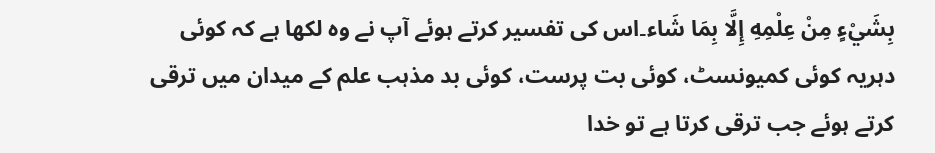بِشَيْءٍ مِنْ عِلْمِهِ إِلَّا بِمَا شَاء۔اس کی تفسیر کرتے ہوئے آپ نے وہ لکھا ہے کہ کوئی دہریہ کوئی کمیونسٹ، کوئی بت پرست، کوئی بد مذہب علم کے میدان میں ترقی کرتے ہوئے جب ترقی کرتا ہے تو خدا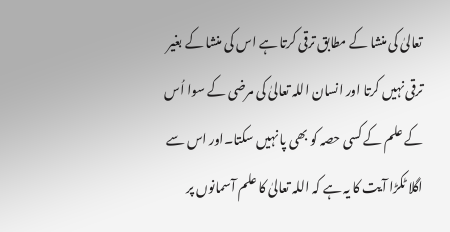تعالیٰ کی منشا کے مطابق ترقی کرتا ہے اس کی منشا کے بغیر ترقی نہیں کرتا اور انسان اللہ تعالیٰ کی مرضی کے سوا اُس کے علم کے کسی حصہ کو بھی پا نہیں سکتا۔اور اس سے اگلا ٹکڑا آیت کا یہ ہے کہ اللہ تعالیٰ کا علم آسمانوں پر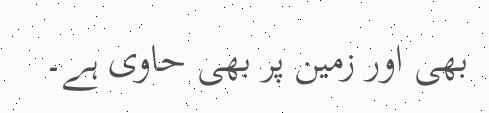بھی اور زمین پر بھی حاوی ہے۔